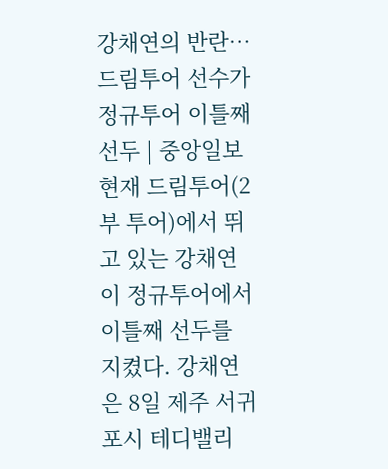강채연의 반란…드림투어 선수가 정규투어 이틀째 선두 | 중앙일보
현재 드림투어(2부 투어)에서 뛰고 있는 강채연이 정규투어에서 이틀째 선두를 지켰다. 강채연은 8일 제주 서귀포시 테디밸리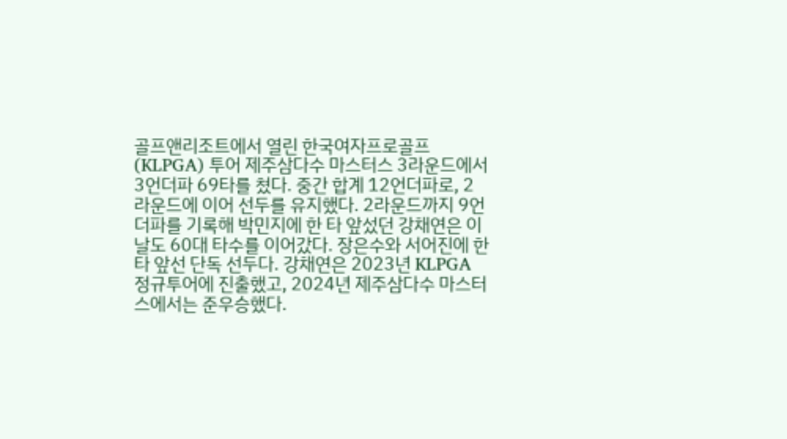골프앤리조트에서 열린 한국여자프로골프(KLPGA) 투어 제주삼다수 마스터스 3라운드에서 3언더파 69타를 쳤다. 중간 합계 12언더파로, 2라운드에 이어 선두를 유지했다. 2라운드까지 9언더파를 기록해 박민지에 한 타 앞섰던 강채연은 이날도 60대 타수를 이어갔다. 장은수와 서어진에 한 타 앞선 단독 선두다. 강채연은 2023년 KLPGA 정규투어에 진출했고, 2024년 제주삼다수 마스터스에서는 준우승했다.